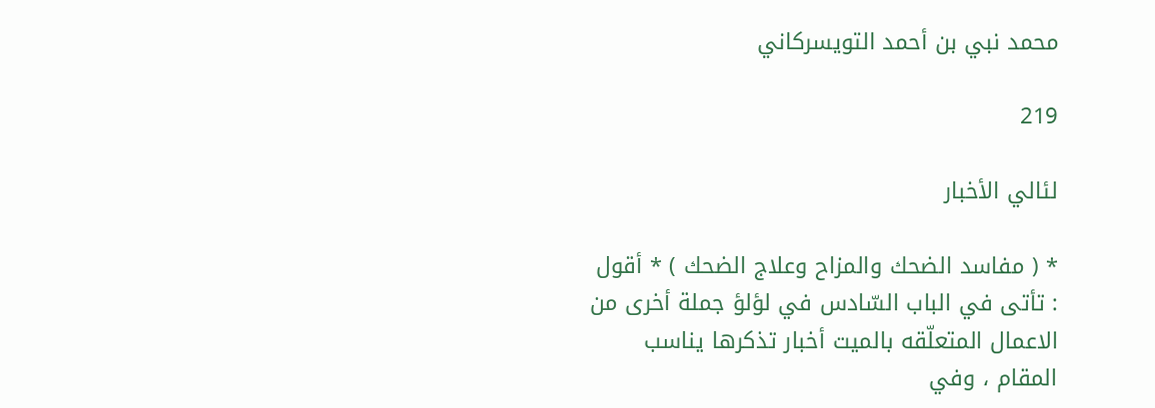محمد نبي بن أحمد التويسركاني

219

لئالي الأخبار

* ( مفاسد الضحك والمزاح وعلاج الضحك ) * أقول : تأتى في الباب السّادس في لؤلؤ جملة أخرى من الاعمال المتعلّقه بالميت أخبار تذكرها يناسب المقام ، وفي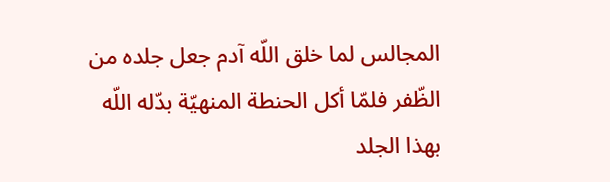المجالس لما خلق اللّه آدم جعل جلده من الظّفر فلمّا أكل الحنطة المنهيّة بدّله اللّه بهذا الجلد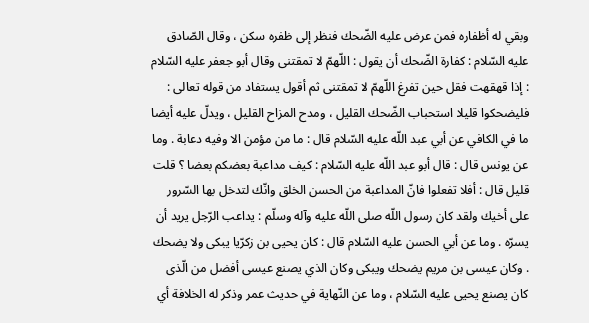وبقي له أظفاره فمن عرض عليه الضّحك فنظر إلى ظفره سكن ، وقال الصّادق عليه السّلام : كفارة الضّحك أن يقول : اللّهمّ لا تمقتنى وقال أبو جعفر عليه السّلام : إذا قهقهت فقل حين تفرغ اللّهمّ لا تمقتنى ثم أقول يستفاد من قوله تعالى : فليضحكوا قليلا استحباب الضّحك القليل ، ومدح المزاح القليل ، ويدلّ عليه أيضا ما في الكافي عن أبي عبد اللّه عليه السّلام قال : ما من مؤمن الا وفيه دعابة . وما عن يونس قال : قال أبو عبد اللّه عليه السّلام : كيف مداعبة بعضكم بعضا ؟ قلت قليل قال : أفلا تفعلوا فانّ المداعبة من الحسن الخلق وانّك لتدخل بها السّرور على أخيك ولقد كان رسول اللّه صلى اللّه عليه وآله وسلّم : يداعب الرّجل يريد أن يسرّه . وما عن أبي الحسن عليه السّلام قال : كان يحيى بن زكرّيا يبكى ولا يضحك . وكان عيسى بن مريم يضحك ويبكى وكان الذي يصنع عيسى أفضل من الّذى كان يصنع يحيى عليه السّلام ، وما عن النّهاية في حديث عمر وذكر له الخلافة أي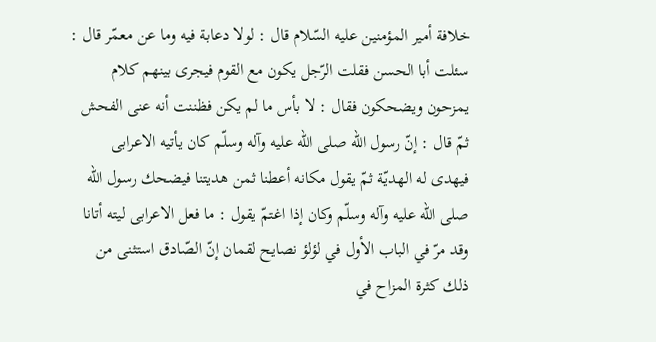خلافة أمير المؤمنين عليه السّلام قال : لولا دعابة فيه وما عن معمّر قال : سئلت أبا الحسن فقلت الرّجل يكون مع القوم فيجرى بينهم كلام يمزحون ويضحكون فقال : لا بأس ما لم يكن فظننت أنه عنى الفحش ثمّ قال : إنّ رسول اللّه صلى اللّه عليه وآله وسلّم كان يأتيه الاعرابى فيهدى له الهديّة ثمّ يقول مكانه أعطنا ثمن هديتنا فيضحك رسول اللّه صلى اللّه عليه وآله وسلّم وكان إذا اغتمّ يقول : ما فعل الاعرابى ليته أتانا وقد مرّ في الباب الأول في لؤلؤ نصايح لقمان إنّ الصّادق استثنى من ذلك كثرة المزاح في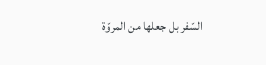السّفر بل جعلها من المروّة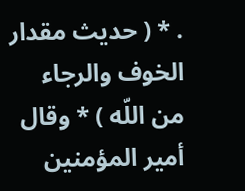. * ( حديث مقدار الخوف والرجاء من اللّه ) * وقال أمير المؤمنين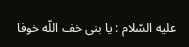عليه السّلام : يا بنى خف اللّه خوفا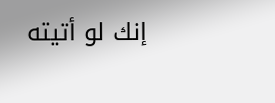إنك لو أتيته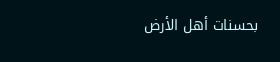بحسنات أهل الأرض